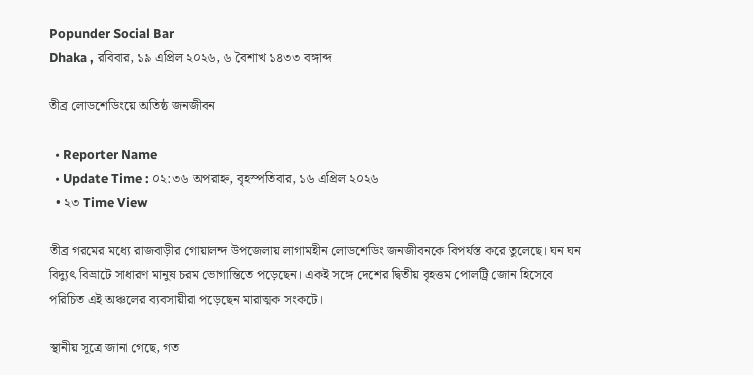Popunder Social Bar
Dhaka , রবিবার, ১৯ এপ্রিল ২০২৬, ৬ বৈশাখ ১৪৩৩ বঙ্গাব্দ

তীব্র লোডশেডিংয়ে অতিষ্ঠ জনজীবন

  • Reporter Name
  • Update Time : ০২:৩৬ অপরাহ্ন, বৃহস্পতিবার, ১৬ এপ্রিল ২০২৬
  • ২৩ Time View

তীব্র গরমের মধ্যে রাজবাড়ীর গোয়ালন্দ উপজেলায় লাগামহীন লোডশেডিং জনজীবনকে বিপর্যস্ত করে তুলেছে। ঘন ঘন বিদ্যুৎ বিভ্রাটে সাধারণ মানুষ চরম ভোগান্তিতে পড়েছেন। একই সঙ্গে দেশের দ্বিতীয় বৃহত্তম পোলট্রি জোন হিসেবে পরিচিত এই অঞ্চলের ব্যবসায়ীরা পড়েছেন মারাত্মক সংকটে।

স্থানীয় সূত্রে জানা গেছে, গত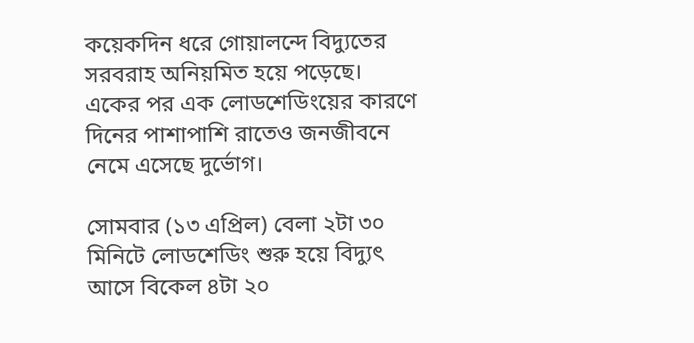কয়েকদিন ধরে গোয়ালন্দে বিদ্যুতের সরবরাহ অনিয়মিত হয়ে পড়েছে। একের পর এক লোডশেডিংয়ের কারণে দিনের পাশাপাশি রাতেও জনজীবনে নেমে এসেছে দুর্ভোগ।

সোমবার (১৩ এপ্রিল) বেলা ২টা ৩০ মিনিটে লোডশেডিং শুরু হয়ে বিদ্যুৎ আসে বিকেল ৪টা ২০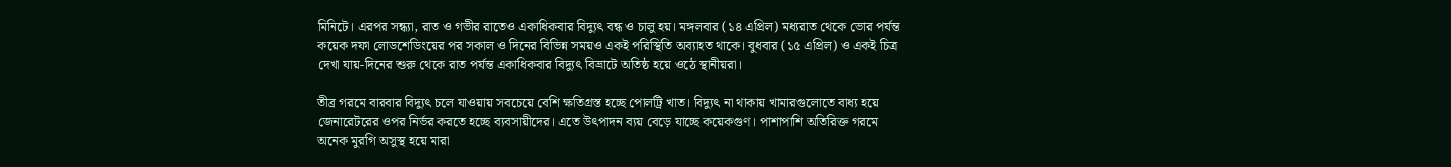মিনিটে। এরপর সন্ধ্যা, রাত ও গভীর রাতেও একাধিকবার বিদ্যুৎ বন্ধ ও চালু হয়। মঙ্গলবার (১৪ এপ্রিল) মধ্যরাত থেকে ভোর পর্যন্ত কয়েক দফা লোডশেডিংয়ের পর সকাল ও দিনের বিভিন্ন সময়ও একই পরিস্থিতি অব্যাহত থাকে। বুধবার (১৫ এপ্রিল) ও একই চিত্র দেখা যায়-দিনের শুরু থেকে রাত পর্যন্ত একাধিকবার বিদ্যুৎ বিভ্রাটে অতিষ্ঠ হয়ে ওঠে স্থানীয়রা।

তীব্র গরমে বারবার বিদ্যুৎ চলে যাওয়ায় সবচেয়ে বেশি ক্ষতিগ্রস্ত হচ্ছে পোলট্রি খাত। বিদ্যুৎ না থাকায় খামারগুলোতে বাধ্য হয়ে জেনারেটরের ওপর নির্ভর করতে হচ্ছে ব্যবসায়ীদের। এতে উৎপাদন ব্যয় বেড়ে যাচ্ছে কয়েকগুণ। পাশাপাশি অতিরিক্ত গরমে অনেক মুরগি অসুস্থ হয়ে মারা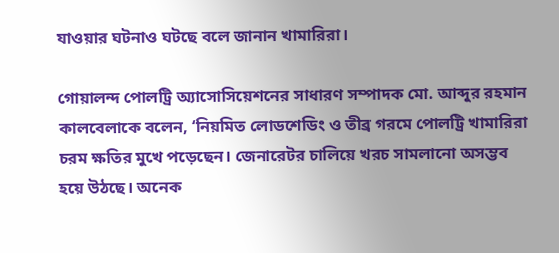যাওয়ার ঘটনাও ঘটছে বলে জানান খামারিরা।

গোয়ালন্দ পোলট্রি অ্যাসোসিয়েশনের সাধারণ সম্পাদক মো. আব্দুর রহমান কালবেলাকে বলেন, ‘নিয়মিত লোডশেডিং ও তীব্র গরমে পোলট্রি খামারিরা চরম ক্ষতির মুখে পড়েছেন। জেনারেটর চালিয়ে খরচ সামলানো অসম্ভব হয়ে উঠছে। অনেক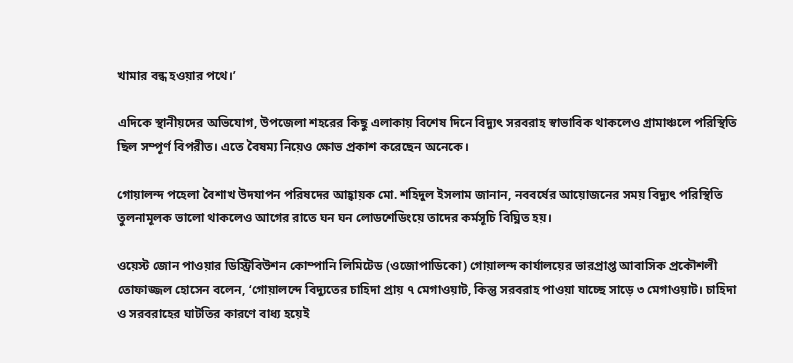খামার বন্ধ হওয়ার পথে।’

এদিকে স্থানীয়দের অভিযোগ, উপজেলা শহরের কিছু এলাকায় বিশেষ দিনে বিদ্যুৎ সরবরাহ স্বাভাবিক থাকলেও গ্রামাঞ্চলে পরিস্থিতি ছিল সম্পূর্ণ বিপরীত। এতে বৈষম্য নিয়েও ক্ষোভ প্রকাশ করেছেন অনেকে।

গোয়ালন্দ পহেলা বৈশাখ উদযাপন পরিষদের আহ্বায়ক মো. শহিদুল ইসলাম জানান, নববর্ষের আয়োজনের সময় বিদ্যুৎ পরিস্থিতি তুলনামূলক ভালো থাকলেও আগের রাতে ঘন ঘন লোডশেডিংয়ে তাদের কর্মসূচি বিঘ্নিত হয়।

ওয়েস্ট জোন পাওয়ার ডিস্ট্রিবিউশন কোম্পানি লিমিটেড (ওজোপাডিকো) গোয়ালন্দ কার্যালয়ের ভারপ্রাপ্ত আবাসিক প্রকৌশলী তোফাজ্জল হোসেন বলেন, ‘গোয়ালন্দে বিদ্যুতের চাহিদা প্রায় ৭ মেগাওয়াট, কিন্তু সরবরাহ পাওয়া যাচ্ছে সাড়ে ৩ মেগাওয়াট। চাহিদা ও সরবরাহের ঘাটতির কারণে বাধ্য হয়েই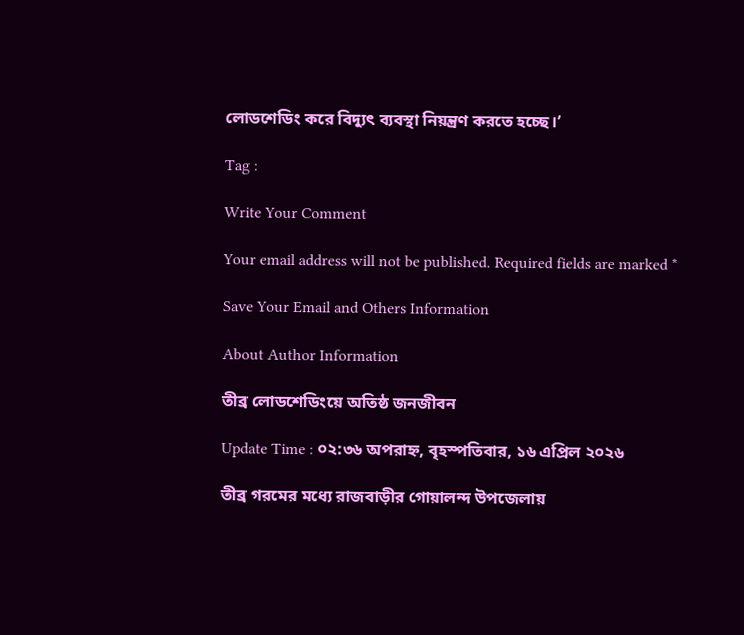লোডশেডিং করে বিদ্যুৎ ব্যবস্থা নিয়ন্ত্রণ করতে হচ্ছে।’

Tag :

Write Your Comment

Your email address will not be published. Required fields are marked *

Save Your Email and Others Information

About Author Information

তীব্র লোডশেডিংয়ে অতিষ্ঠ জনজীবন

Update Time : ০২:৩৬ অপরাহ্ন, বৃহস্পতিবার, ১৬ এপ্রিল ২০২৬

তীব্র গরমের মধ্যে রাজবাড়ীর গোয়ালন্দ উপজেলায়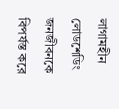লাগামহীন লোডশেডিং জনজীবনকে বিপর্যস্ত করে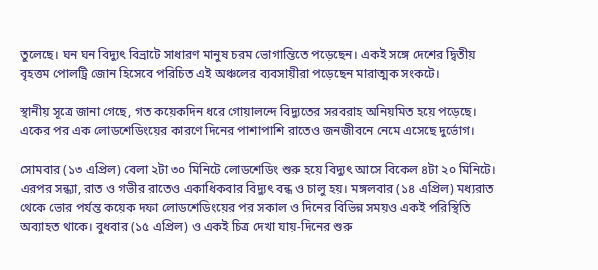তুলেছে। ঘন ঘন বিদ্যুৎ বিভ্রাটে সাধারণ মানুষ চরম ভোগান্তিতে পড়েছেন। একই সঙ্গে দেশের দ্বিতীয় বৃহত্তম পোলট্রি জোন হিসেবে পরিচিত এই অঞ্চলের ব্যবসায়ীরা পড়েছেন মারাত্মক সংকটে।

স্থানীয় সূত্রে জানা গেছে, গত কয়েকদিন ধরে গোয়ালন্দে বিদ্যুতের সরবরাহ অনিয়মিত হয়ে পড়েছে। একের পর এক লোডশেডিংয়ের কারণে দিনের পাশাপাশি রাতেও জনজীবনে নেমে এসেছে দুর্ভোগ।

সোমবার (১৩ এপ্রিল) বেলা ২টা ৩০ মিনিটে লোডশেডিং শুরু হয়ে বিদ্যুৎ আসে বিকেল ৪টা ২০ মিনিটে। এরপর সন্ধ্যা, রাত ও গভীর রাতেও একাধিকবার বিদ্যুৎ বন্ধ ও চালু হয়। মঙ্গলবার (১৪ এপ্রিল) মধ্যরাত থেকে ভোর পর্যন্ত কয়েক দফা লোডশেডিংয়ের পর সকাল ও দিনের বিভিন্ন সময়ও একই পরিস্থিতি অব্যাহত থাকে। বুধবার (১৫ এপ্রিল) ও একই চিত্র দেখা যায়-দিনের শুরু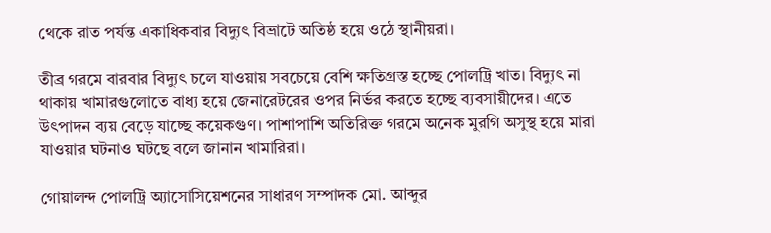থেকে রাত পর্যন্ত একাধিকবার বিদ্যুৎ বিভ্রাটে অতিষ্ঠ হয়ে ওঠে স্থানীয়রা।

তীব্র গরমে বারবার বিদ্যুৎ চলে যাওয়ায় সবচেয়ে বেশি ক্ষতিগ্রস্ত হচ্ছে পোলট্রি খাত। বিদ্যুৎ না থাকায় খামারগুলোতে বাধ্য হয়ে জেনারেটরের ওপর নির্ভর করতে হচ্ছে ব্যবসায়ীদের। এতে উৎপাদন ব্যয় বেড়ে যাচ্ছে কয়েকগুণ। পাশাপাশি অতিরিক্ত গরমে অনেক মুরগি অসুস্থ হয়ে মারা যাওয়ার ঘটনাও ঘটছে বলে জানান খামারিরা।

গোয়ালন্দ পোলট্রি অ্যাসোসিয়েশনের সাধারণ সম্পাদক মো. আব্দুর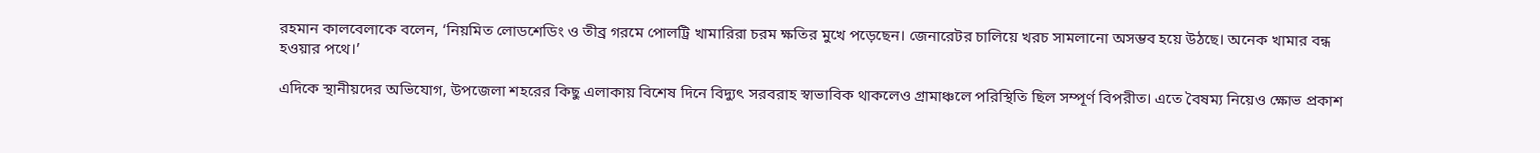রহমান কালবেলাকে বলেন, ‘নিয়মিত লোডশেডিং ও তীব্র গরমে পোলট্রি খামারিরা চরম ক্ষতির মুখে পড়েছেন। জেনারেটর চালিয়ে খরচ সামলানো অসম্ভব হয়ে উঠছে। অনেক খামার বন্ধ হওয়ার পথে।’

এদিকে স্থানীয়দের অভিযোগ, উপজেলা শহরের কিছু এলাকায় বিশেষ দিনে বিদ্যুৎ সরবরাহ স্বাভাবিক থাকলেও গ্রামাঞ্চলে পরিস্থিতি ছিল সম্পূর্ণ বিপরীত। এতে বৈষম্য নিয়েও ক্ষোভ প্রকাশ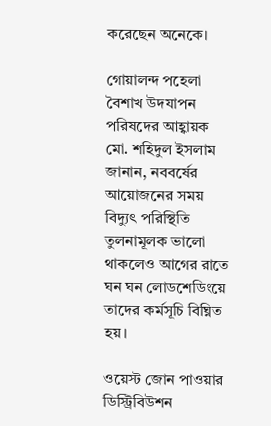করেছেন অনেকে।

গোয়ালন্দ পহেলা বৈশাখ উদযাপন পরিষদের আহ্বায়ক মো. শহিদুল ইসলাম জানান, নববর্ষের আয়োজনের সময় বিদ্যুৎ পরিস্থিতি তুলনামূলক ভালো থাকলেও আগের রাতে ঘন ঘন লোডশেডিংয়ে তাদের কর্মসূচি বিঘ্নিত হয়।

ওয়েস্ট জোন পাওয়ার ডিস্ট্রিবিউশন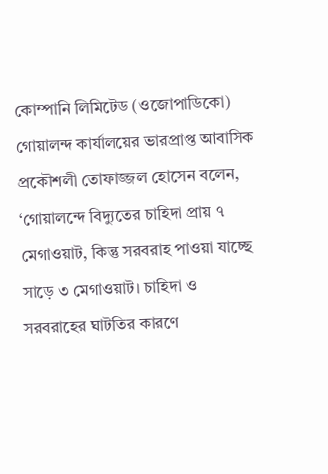কোম্পানি লিমিটেড (ওজোপাডিকো) গোয়ালন্দ কার্যালয়ের ভারপ্রাপ্ত আবাসিক প্রকৌশলী তোফাজ্জল হোসেন বলেন, ‘গোয়ালন্দে বিদ্যুতের চাহিদা প্রায় ৭ মেগাওয়াট, কিন্তু সরবরাহ পাওয়া যাচ্ছে সাড়ে ৩ মেগাওয়াট। চাহিদা ও সরবরাহের ঘাটতির কারণে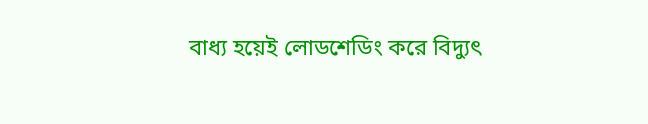বাধ্য হয়েই লোডশেডিং করে বিদ্যুৎ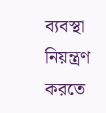ব্যবস্থা নিয়ন্ত্রণ করতে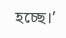হচ্ছে।’